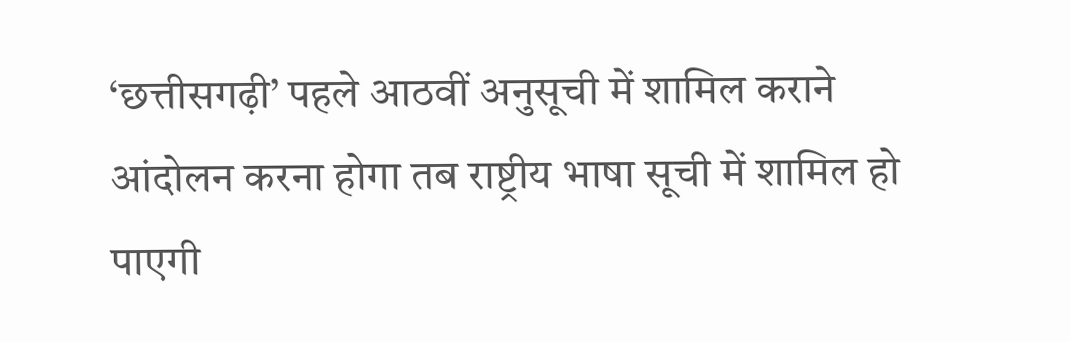‘छत्तीसगढ़ी’ पहले आठवीं अनुसूची में शामिल कराने आंदोलन करना होगा तब राष्ट्रीय भाषा सूची में शामिल हो पाएगी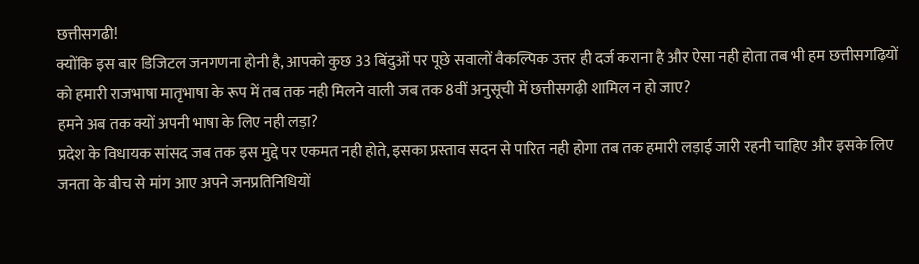छत्तीसगढी!
क्योंकि इस बार डिजिटल जनगणना होनी है, आपको कुछ 33 बिंदुओं पर पूछे सवालों वैकल्पिक उत्तर ही दर्ज कराना है और ऐसा नही होता तब भी हम छत्तीसगढ़ियों को हमारी राजभाषा मातृभाषा के रूप में तब तक नही मिलने वाली जब तक 8वीं अनुसूची में छत्तीसगढ़ी शामिल न हो जाए?
हमने अब तक क्यों अपनी भाषा के लिए नही लड़ा?
प्रदेश के विधायक सांसद जब तक इस मुद्दे पर एकमत नही होते, इसका प्रस्ताव सदन से पारित नही होगा तब तक हमारी लड़ाई जारी रहनी चाहिए और इसके लिए जनता के बीच से मांग आए अपने जनप्रतिनिधियों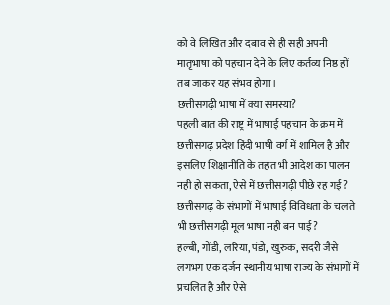को वे लिखित और दबाव से ही सही अपनी मातृभाषा को पहचान देने के लिए कर्तव्य निष्ठ हों तब जाकर यह संभव होगा।
छत्तीसगढ़ी भाषा में क्या समस्या?
पहली बात की राष्ट्र में भाषाई पहचान के क्रम में छत्तीसगढ़ प्रदेश हिंदी भाषी वर्ग में शामिल है और इसलिए शिक्षानीति के तहत भी आदेश का पालन नही हो सकता, ऐसे में छत्तीसगढ़ी पीछे रह गई?
छत्तीसगढ़ के संभागों में भाषाई विविधता के चलते भी छत्तीसगढ़ी मूल भाषा नही बन पाई?
हल्बी, गोंडी, लरिया, पंडो, खुरुक, सदरी जैसे लगभग एक दर्जन स्थानीय भाषा राज्य के संभागों में प्रचलित है और ऐसे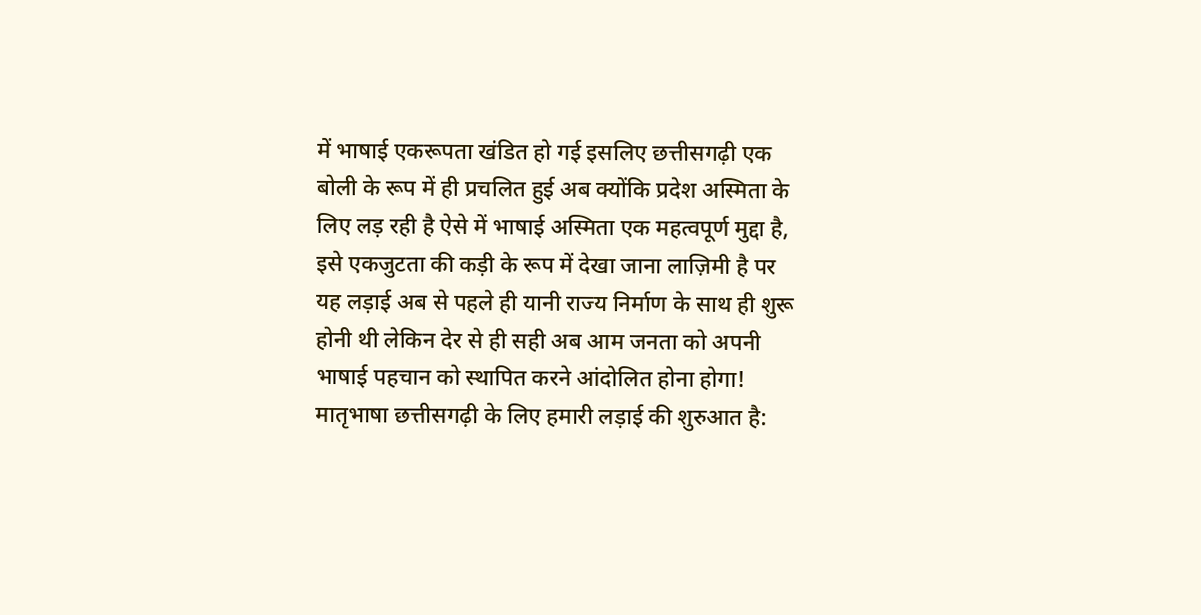में भाषाई एकरूपता खंडित हो गई इसलिए छत्तीसगढ़ी एक बोली के रूप में ही प्रचलित हुई अब क्योंकि प्रदेश अस्मिता के लिए लड़ रही है ऐसे में भाषाई अस्मिता एक महत्वपूर्ण मुद्दा है, इसे एकजुटता की कड़ी के रूप में देखा जाना लाज़िमी है पर यह लड़ाई अब से पहले ही यानी राज्य निर्माण के साथ ही शुरू होनी थी लेकिन देर से ही सही अब आम जनता को अपनी भाषाई पहचान को स्थापित करने आंदोलित होना होगा!
मातृभाषा छत्तीसगढ़ी के लिए हमारी लड़ाई की शुरुआत है: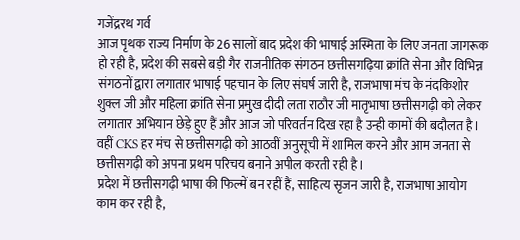गजेंद्ररथ गर्व
आज पृथक राज्य निर्माण के 26 सालों बाद प्रदेश की भाषाई अस्मिता के लिए जनता जागरूक हो रही है, प्रदेश की सबसे बड़ी गैर राजनीतिक संगठन छत्तीसगढ़िया क्रांति सेना और विभिन्न संगठनों द्वारा लगातार भाषाई पहचान के लिए संघर्ष जारी है, राजभाषा मंच के नंदकिशोर शुक्ल जी और महिला क्रांति सेना प्रमुख दीदी लता राठौर जी मातृभाषा छत्तीसगढ़ी को लेकर लगातार अभियान छेड़े हुए हैं और आज जो परिवर्तन दिख रहा है उन्ही कामों की बदौलत है।
वहीं CKS हर मंच से छत्तीसगढ़ी को आठवीं अनुसूची में शामिल करने और आम जनता से छत्तीसगढ़ी को अपना प्रथम परिचय बनाने अपील करती रही है।
प्रदेश में छत्तीसगढ़ी भाषा की फिल्में बन रहीं हैं, साहित्य सृजन जारी है, राजभाषा आयोग काम कर रही है,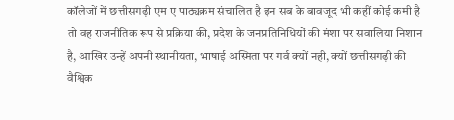कॉलेजों में छत्तीसगढ़ी एम ए पाठ्यक्रम संचालित है इन सब के बावजूद भी कहीं कोई कमी है तो वह राजनीतिक रूप से प्रक्रिया की, प्रदेश के जनप्रतिनिधियों की मंशा पर सवालिया निशान है, आखिर उन्हें अपनी स्थानीयता, भाषाई अस्मिता पर गर्व क्यों नही, क्यों छत्तीसगढ़ी की वैश्विक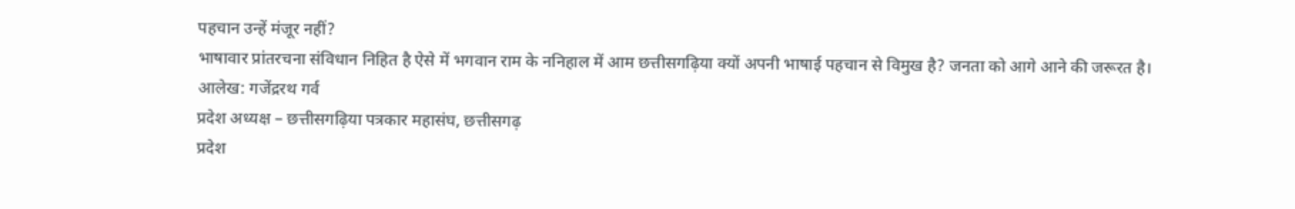पहचान उन्हें मंजूर नहीं?
भाषावार प्रांतरचना संविधान निहित है ऐसे में भगवान राम के ननिहाल में आम छत्तीसगढ़िया क्यों अपनी भाषाई पहचान से विमुख है? जनता को आगे आने की जरूरत है।
आलेख: गजेंद्ररथ गर्व
प्रदेश अध्यक्ष – छत्तीसगढ़िया पत्रकार महासंघ, छत्तीसगढ़
प्रदेश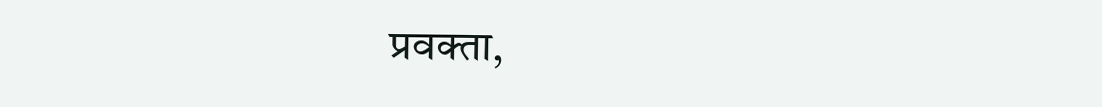प्रवक्ता,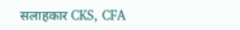सलाहकार CKS, CFA